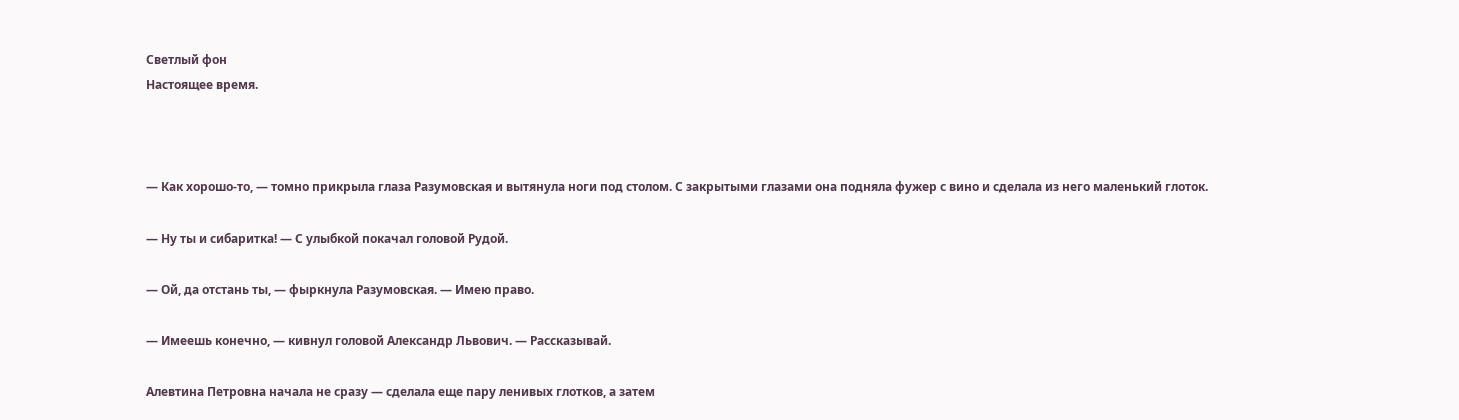Светлый фон
Настоящее время.



— Как хорошо-то, — томно прикрыла глаза Разумовская и вытянула ноги под столом. С закрытыми глазами она подняла фужер с вино и сделала из него маленький глоток.

— Ну ты и сибаритка! — С улыбкой покачал головой Рудой.

— Ой, да отстань ты, — фыркнула Разумовская. — Имею право.

— Имеешь конечно, — кивнул головой Александр Львович. — Рассказывай.

Алевтина Петровна начала не сразу — сделала еще пару ленивых глотков, а затем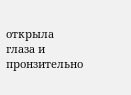открыла глаза и пронзительно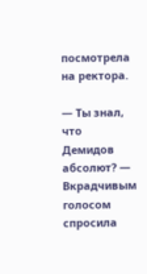посмотрела на ректора.

— Ты знал, что Демидов абсолют? — Вкрадчивым голосом спросила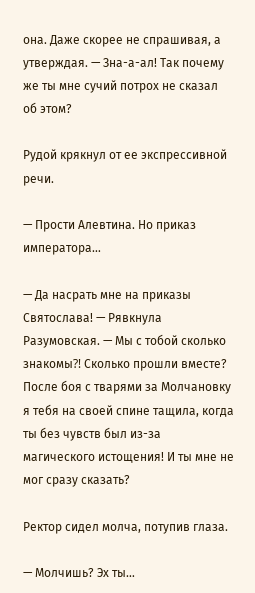она. Даже скорее не спрашивая, а утверждая. — Зна-а-ал! Так почему же ты мне сучий потрох не сказал об этом?

Рудой крякнул от ее экспрессивной речи.

— Прости Алевтина. Но приказ императора…

— Да насрать мне на приказы Святослава! — Рявкнула Разумовская. — Мы с тобой сколько знакомы⁈ Сколько прошли вместе? После боя с тварями за Молчановку я тебя на своей спине тащила, когда ты без чувств был из-за магического истощения! И ты мне не мог сразу сказать?

Ректор сидел молча, потупив глаза.

— Молчишь? Эх ты…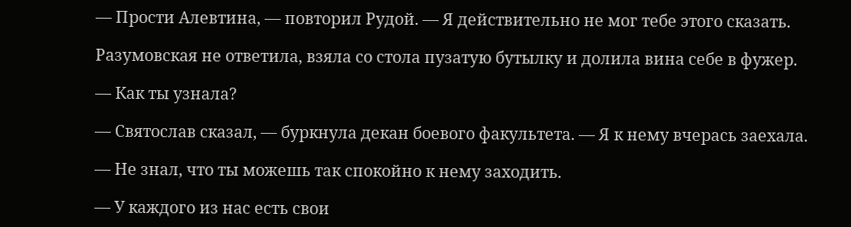— Прости Алевтина, — повторил Рудой. — Я действительно не мог тебе этого сказать.

Разумовская не ответила, взяла со стола пузатую бутылку и долила вина себе в фужер.

— Как ты узнала?

— Святослав сказал, — буркнула декан боевого факультета. — Я к нему вчерась заехала.

— Не знал, что ты можешь так спокойно к нему заходить.

— У каждого из нас есть свои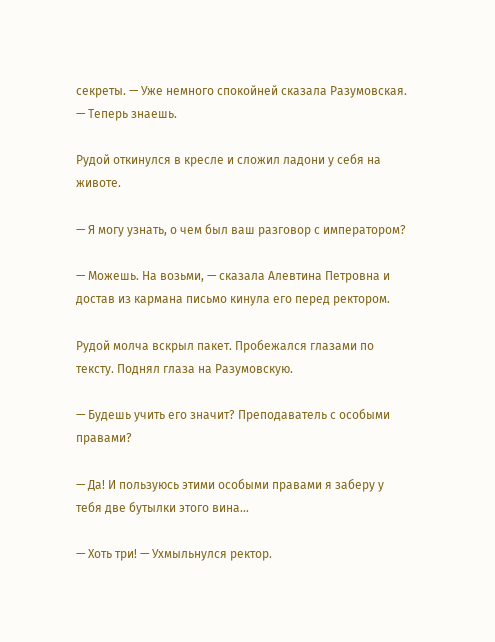секреты. — Уже немного спокойней сказала Разумовская. — Теперь знаешь.

Рудой откинулся в кресле и сложил ладони у себя на животе.

— Я могу узнать, о чем был ваш разговор с императором?

— Можешь. На возьми, — сказала Алевтина Петровна и достав из кармана письмо кинула его перед ректором.

Рудой молча вскрыл пакет. Пробежался глазами по тексту. Поднял глаза на Разумовскую.

— Будешь учить его значит? Преподаватель с особыми правами?

— Да! И пользуюсь этими особыми правами я заберу у тебя две бутылки этого вина…

— Хоть три! — Ухмыльнулся ректор.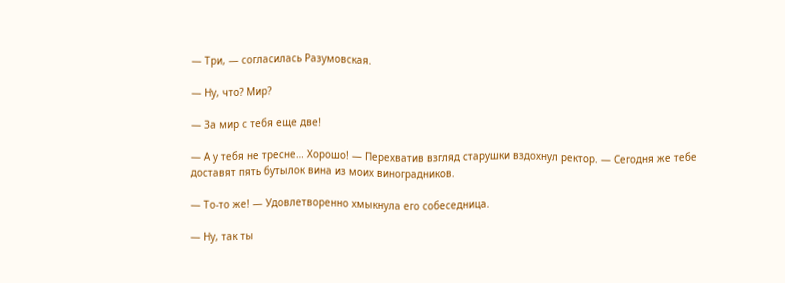— Три, — согласилась Разумовская.

— Ну, что? Мир?

— За мир с тебя еще две!

— А у тебя не тресне… Хорошо! — Перехватив взгляд старушки вздохнул ректор. — Сегодня же тебе доставят пять бутылок вина из моих виноградников.

— То-то же! — Удовлетворенно хмыкнула его собеседница.

— Ну, так ты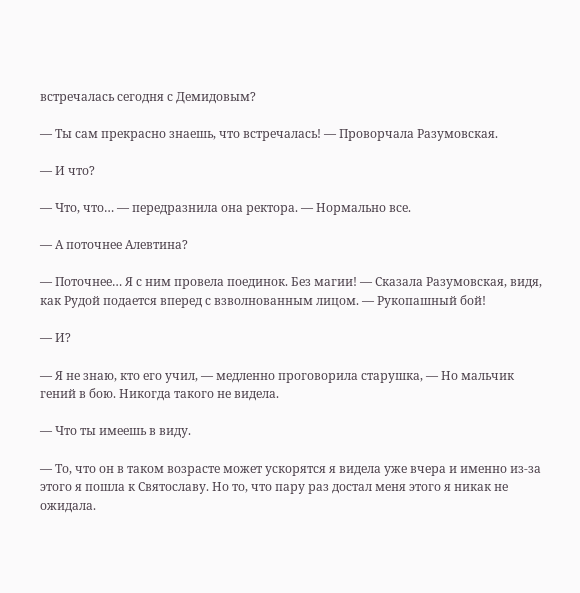встречалась сегодня с Демидовым?

— Ты сам прекрасно знаешь, что встречалась! — Проворчала Разумовская.

— И что?

— Что, что… — передразнила она ректора. — Нормально все.

— А поточнее Алевтина?

— Поточнее… Я с ним провела поединок. Без магии! — Сказала Разумовская, видя, как Рудой подается вперед с взволнованным лицом. — Рукопашный бой!

— И?

— Я не знаю, кто его учил, — медленно проговорила старушка, — Но мальчик гений в бою. Никогда такого не видела.

— Что ты имеешь в виду.

— То, что он в таком возрасте может ускорятся я видела уже вчера и именно из-за этого я пошла к Святославу. Но то, что пару раз достал меня этого я никак не ожидала.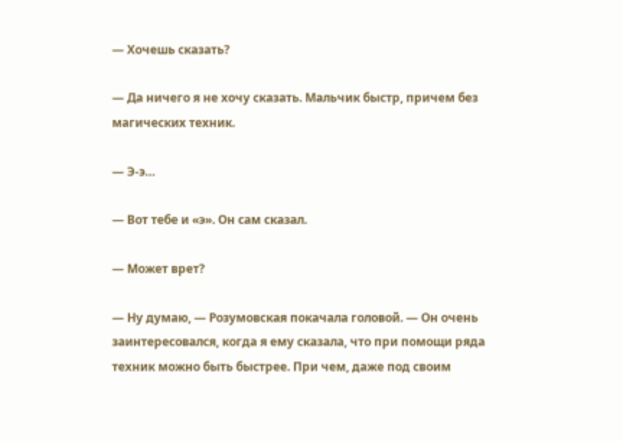— Хочешь сказать?

— Да ничего я не хочу сказать. Мальчик быстр, причем без магических техник.

— Э-э…

— Вот тебе и «э». Он сам сказал.

— Может врет?

— Ну думаю, — Розумовская покачала головой. — Он очень заинтересовался, когда я ему сказала, что при помощи ряда техник можно быть быстрее. При чем, даже под своим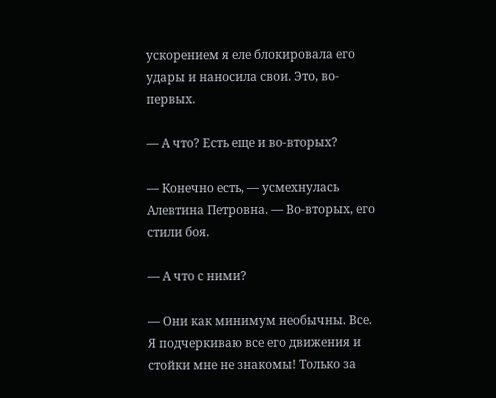ускорением я еле блокировала его удары и наносила свои. Это, во-первых.

— А что? Есть еще и во-вторых?

— Конечно есть, — усмехнулась Алевтина Петровна. — Во-вторых, его стили боя.

— А что с ними?

— Они как минимум необычны. Все. Я подчеркиваю все его движения и стойки мне не знакомы! Только за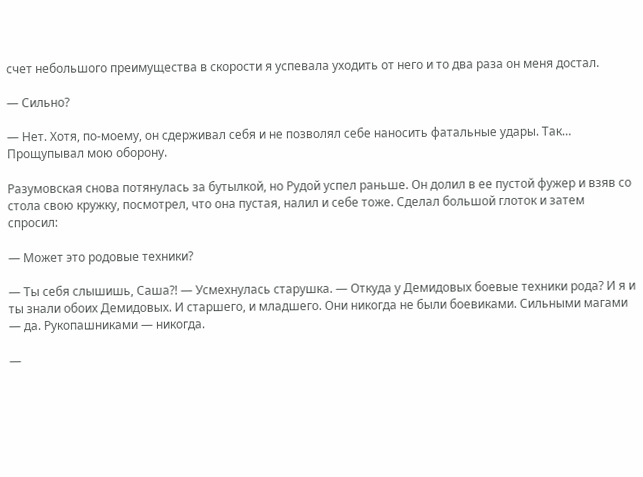счет небольшого преимущества в скорости я успевала уходить от него и то два раза он меня достал.

— Сильно?

— Нет. Хотя, по-моему, он сдерживал себя и не позволял себе наносить фатальные удары. Так… Прощупывал мою оборону.

Разумовская снова потянулась за бутылкой, но Рудой успел раньше. Он долил в ее пустой фужер и взяв со стола свою кружку, посмотрел, что она пустая, налил и себе тоже. Сделал большой глоток и затем спросил:

— Может это родовые техники?

— Ты себя слышишь, Саша⁈ — Усмехнулась старушка. — Откуда у Демидовых боевые техники рода? И я и ты знали обоих Демидовых. И старшего, и младшего. Они никогда не были боевиками. Сильными магами — да. Рукопашниками — никогда.

—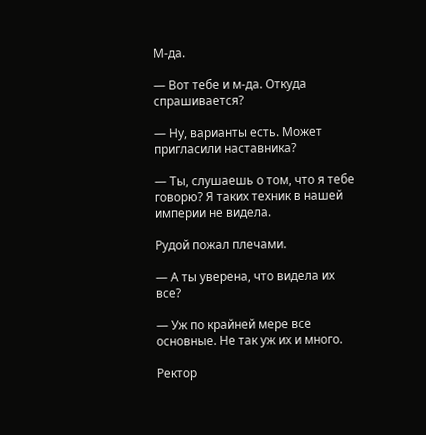М-да.

— Вот тебе и м-да. Откуда спрашивается?

— Ну, варианты есть. Может пригласили наставника?

— Ты, слушаешь о том, что я тебе говорю? Я таких техник в нашей империи не видела.

Рудой пожал плечами.

— А ты уверена, что видела их все?

— Уж по крайней мере все основные. Не так уж их и много.

Ректор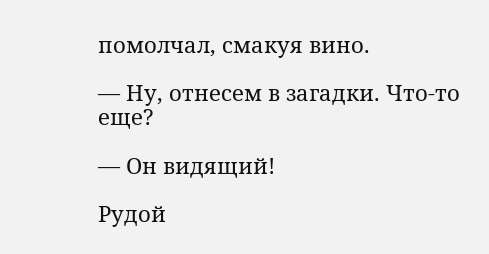помолчал, смакуя вино.

— Ну, отнесем в загадки. Что-то еще?

— Он видящий!

Рудой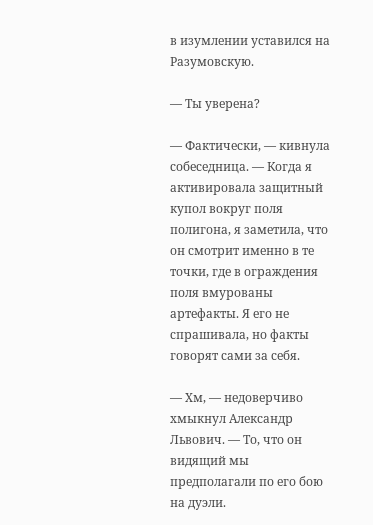в изумлении уставился на Разумовскую.

— Ты уверена?

— Фактически, — кивнула собеседница. — Когда я активировала защитный купол вокруг поля полигона, я заметила, что он смотрит именно в те точки, где в ограждения поля вмурованы артефакты. Я его не спрашивала, но факты говорят сами за себя.

— Хм, — недоверчиво хмыкнул Александр Львович. — То, что он видящий мы предполагали по его бою на дуэли.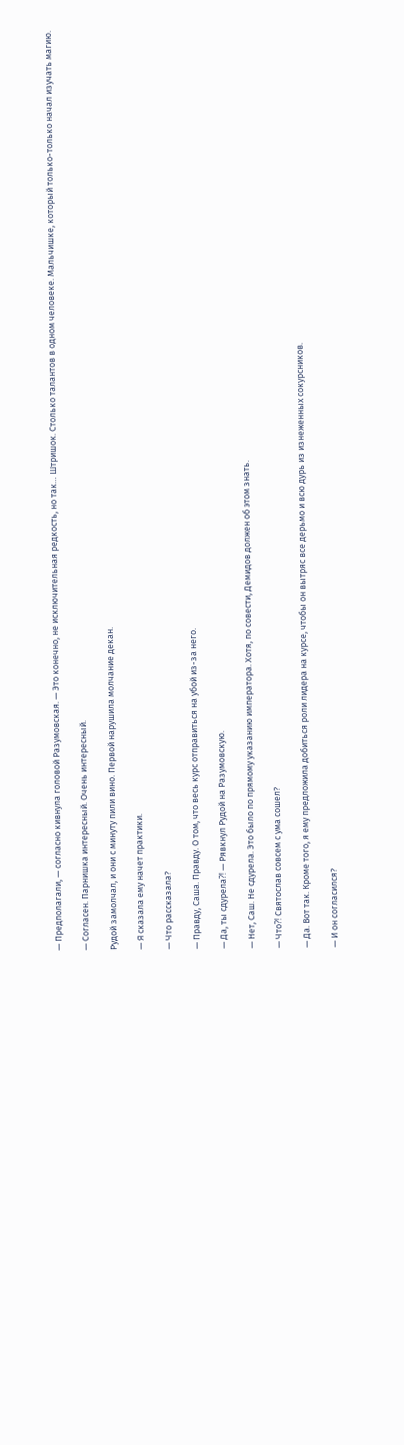— Предполагали, — согласно кивнула головой Разумовская. — Это конечно, не исключительная редкость, но так… Штришок. Столько талантов в одном человеке. Мальчишке, который только-только начал изучать магию.

— Согласен. Парнишка интересный. Очень интересный.

Рудой замолчал, и они с минуту пили вино. Первой нарушила молчание декан.

— Я сказала ему начет практики.

— Что рассказала?

— Правду, Саша. Правду. О том, что весь курс отправиться на убой из-за него.

— Да, ты сдурела⁈ — Рявкнул Рудой на Разумовскую.

— Нет, Саш. Не сдурела. Это было по прямому указанию императора. Хотя, по совести, Демидов должен об этом знать.

— Что⁈ Святослав совсем с ума сошел?

— Да. Вот так. Кроме того, я ему предложила добиться роли лидера на курсе, чтобы он вытряс все дерьмо и всю дурь из изнеженных сокурсников.

— И он согласился?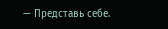— Представь себе.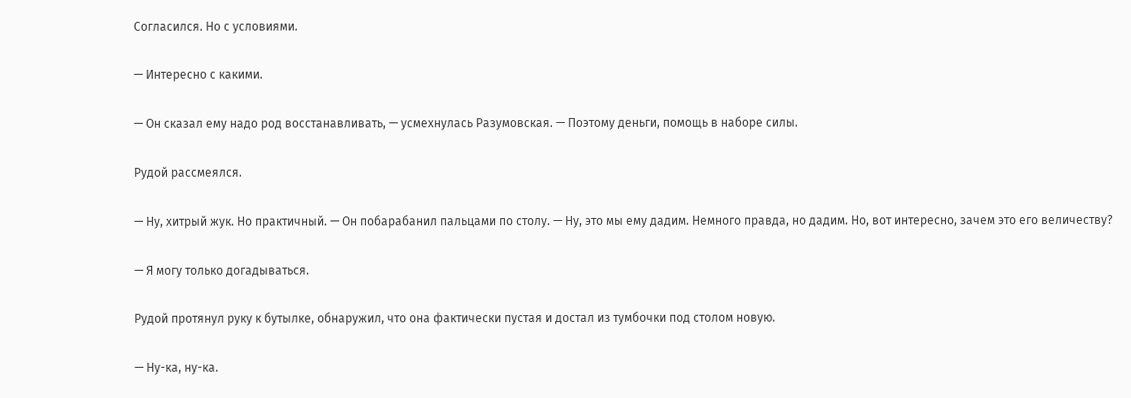Согласился. Но с условиями.

— Интересно с какими.

— Он сказал ему надо род восстанавливать, — усмехнулась Разумовская. — Поэтому деньги, помощь в наборе силы.

Рудой рассмеялся.

— Ну, хитрый жук. Но практичный. — Он побарабанил пальцами по столу. — Ну, это мы ему дадим. Немного правда, но дадим. Но, вот интересно, зачем это его величеству?

— Я могу только догадываться.

Рудой протянул руку к бутылке, обнаружил, что она фактически пустая и достал из тумбочки под столом новую.

— Ну-ка, ну-ка.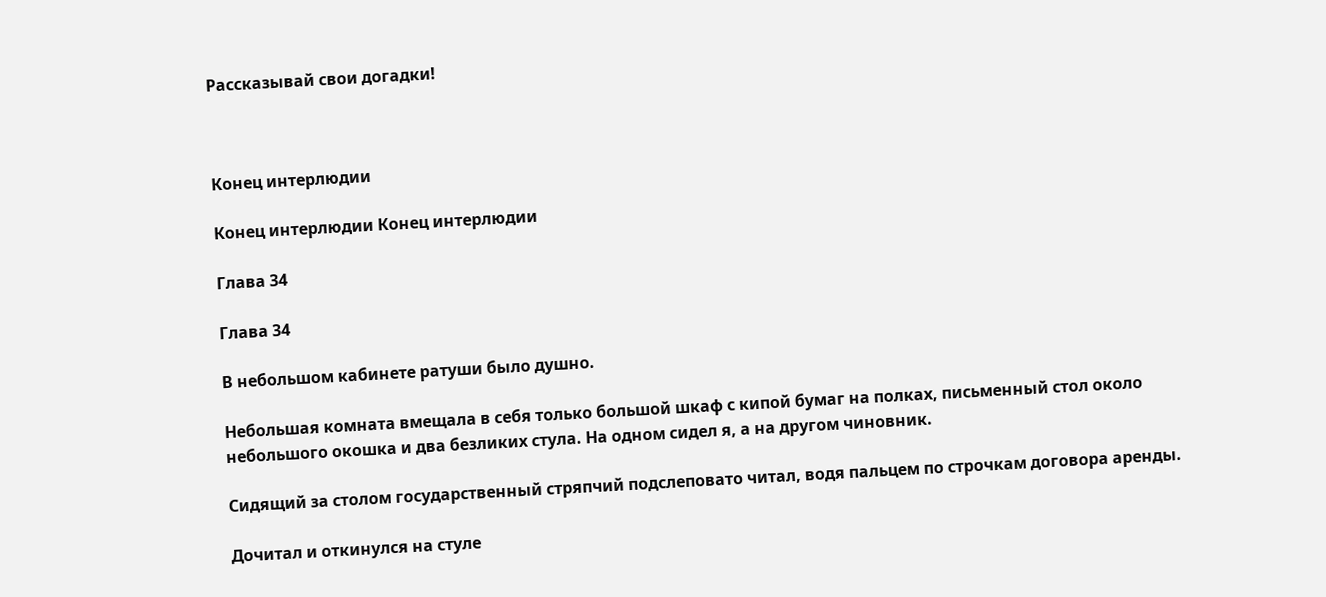Рассказывай свои догадки!



Конец интерлюдии

Конец интерлюдии Конец интерлюдии

Глава 34

Глава 34

В небольшом кабинете ратуши было душно.

Небольшая комната вмещала в себя только большой шкаф с кипой бумаг на полках, письменный стол около небольшого окошка и два безликих стула. На одном сидел я, а на другом чиновник.

Сидящий за столом государственный стряпчий подслеповато читал, водя пальцем по строчкам договора аренды.

Дочитал и откинулся на стуле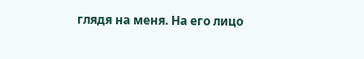глядя на меня. На его лицо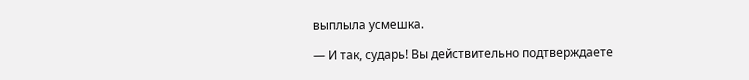выплыла усмешка.

— И так, сударь! Вы действительно подтверждаете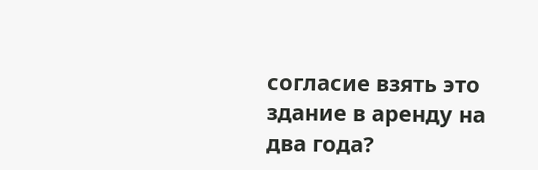согласие взять это здание в аренду на два года?